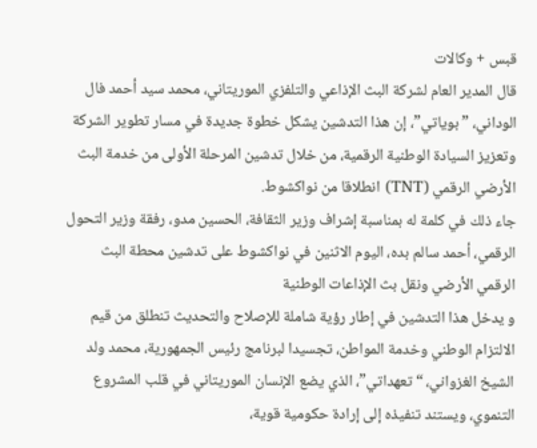قبس + وكالات
قال المدير العام لشركة البث الإذاعي والتلفزي الموريتاني، محمد سيد أحمد فال الوداني، ” بوياتي”، إن هذا التدشين يشكل خطوة جديدة في مسار تطوير الشركة وتعزيز السيادة الوطنية الرقمية، من خلال تدشين المرحلة الأولى من خدمة البث الأرضي الرقمي (TNT) انطلاقا من نواكشوط.
جاء ذلك في كلمة له بمناسبة إشراف وزير الثقافة، الحسين مدو، رفقة وزير التحول الرقمي، أحمد سالم بده، اليوم الاثنين في نواكشوط على تدشين محطة البث الرقمي الأرضي ونقل بث الإذاعات الوطنية
و يدخل هذا التدشين في إطار رؤية شاملة للإصلاح والتحديث تنطلق من قيم الالتزام الوطني وخدمة المواطن، تجسيدا لبرنامج رئيس الجمهورية، محمد ولد الشيخ الغزواني، “تعهداتي”، الذي يضع الإنسان الموريتاني في قلب المشروع التنموي، ويستند تنفيذه إلى إرادة حكومية قوية،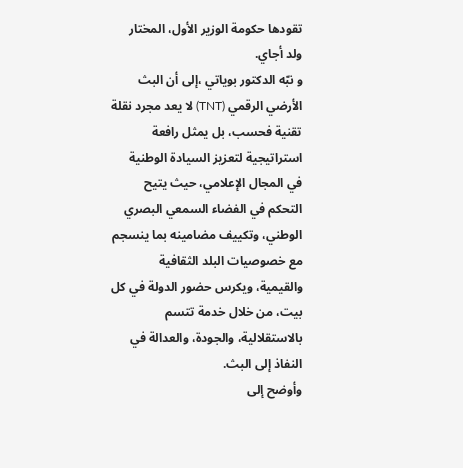تقودها حكومة الوزير الأول، المختار ولد أجاي.
و نبّه الدكتور بوياتي ،إلى أن البث الأرضي الرقمي (TNT) لا يعد مجرد نقلة تقنية فحسب، بل يمثل رافعة استراتيجية لتعزيز السيادة الوطنية في المجال الإعلامي، حيث يتيح التحكم في الفضاء السمعي البصري الوطني، وتكييف مضامينه بما ينسجم مع خصوصيات البلد الثقافية والقيمية، ويكرس حضور الدولة في كل بيت، من خلال خدمة تتسم بالاستقلالية، والجودة، والعدالة في النفاذ إلى البث.
وأوضح إلى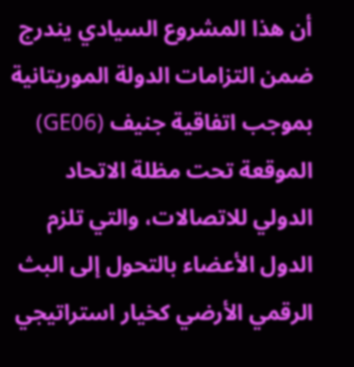أن هذا المشروع السيادي يندرج ضمن التزامات الدولة الموريتانية بموجب اتفاقية جنيف (GE06) الموقعة تحت مظلة الاتحاد الدولي للاتصالات، والتي تلزم الدول الأعضاء بالتحول إلى البث الرقمي الأرضي كخيار استراتيجي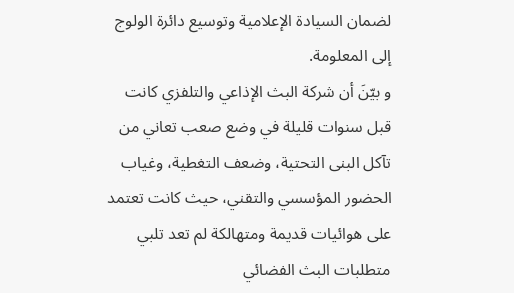لضمان السيادة الإعلامية وتوسيع دائرة الولوج إلى المعلومة.
و بيّنَ أن شركة البث الإذاعي والتلفزي كانت قبل سنوات قليلة في وضع صعب تعاني من تآكل البنى التحتية، وضعف التغطية، وغياب الحضور المؤسسي والتقني، حيث كانت تعتمد على هوائيات قديمة ومتهالكة لم تعد تلبي متطلبات البث الفضائي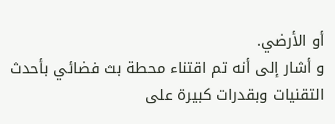أو الأرضي.
و أشار إلى أنه تم اقتناء محطة بث فضائي بأحدث التقنيات وبقدرات كبيرة على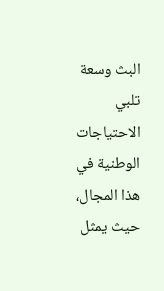البث وسعة تلبي الاحتياجات الوطنية في هذا المجال، حيث يمثل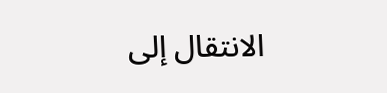الانتقال إلى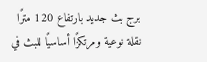برج بث جديد بارتفاع 120 مترًا نقلة نوعية ومرتكزًا أساسيًا للبث في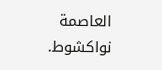العاصمة نواكشوط.